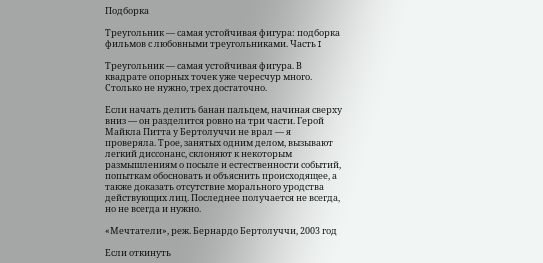Подборка

Треугольник — самая устойчивая фигура: подборка фильмов с любовными треугольниками. Часть I

Треугольник — самая устойчивая фигура. В квадрате опорных точек уже чересчур много. Столько не нужно, трех достаточно.

Если начать делить банан пальцем, начиная сверху вниз — он разделится ровно на три части. Герой Майкла Питта у Бертолуччи не врал — я проверяла. Трое, занятых одним делом, вызывают легкий диссонанс, склоняют к некоторым размышлениям о посыле и естественности событий, попыткам обосновать и объяснить происходящее, а также доказать отсутствие морального уродства действующих лиц. Последнее получается не всегда, но не всегда и нужно.

«Мечтатели», реж. Бернардо Бертолуччи, 2003 год

Если откинуть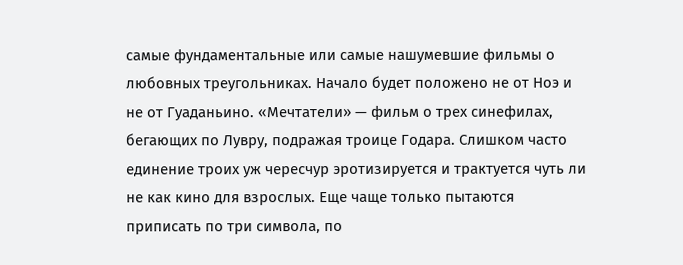самые фундаментальные или самые нашумевшие фильмы о любовных треугольниках. Начало будет положено не от Ноэ и не от Гуаданьино. «Мечтатели» — фильм о трех синефилах, бегающих по Лувру, подражая троице Годара. Слишком часто единение троих уж чересчур эротизируется и трактуется чуть ли не как кино для взрослых. Еще чаще только пытаются приписать по три символа, по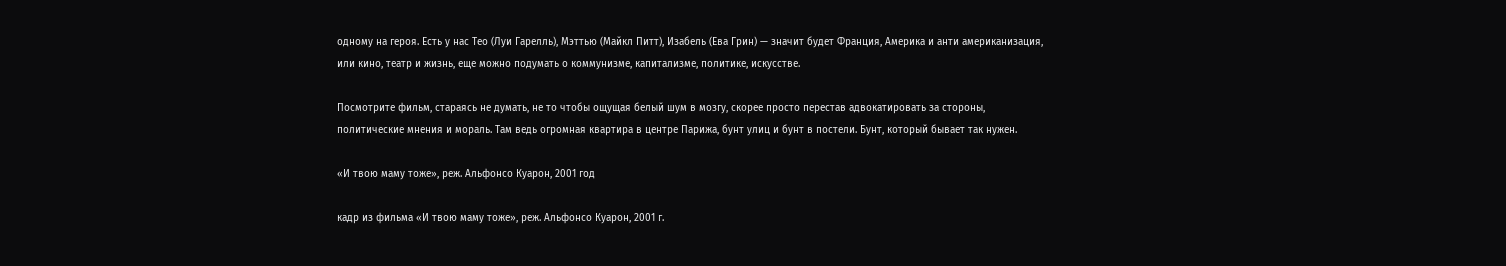одному на героя. Есть у нас Тео (Луи Гарелль), Мэттью (Майкл Питт), Изабель (Ева Грин) — значит будет Франция, Америка и анти американизация, или кино, театр и жизнь, еще можно подумать о коммунизме, капитализме, политике, искусстве.

Посмотрите фильм, стараясь не думать, не то чтобы ощущая белый шум в мозгу, скорее просто перестав адвокатировать за стороны, политические мнения и мораль. Там ведь огромная квартира в центре Парижа, бунт улиц и бунт в постели. Бунт, который бывает так нужен.

«И твою маму тоже», реж. Альфонсо Куарон, 2001 год

кадр из фильма «И твою маму тоже», реж. Альфонсо Куарон, 2001 г.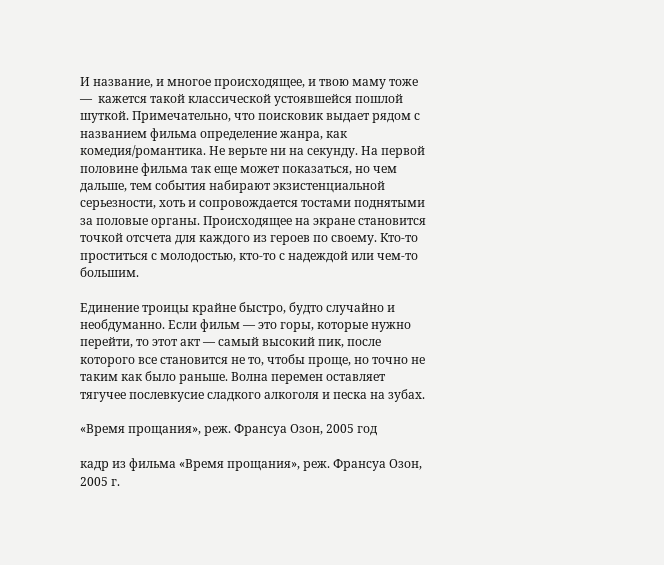И название, и многое происходящее, и твою маму тоже —  кажется такой классической устоявшейся пошлой шуткой. Примечательно, что поисковик выдает рядом с названием фильма определение жанра, как комедия/романтика. Не верьте ни на секунду. На первой половине фильма так еще может показаться, но чем дальше, тем события набирают экзистенциальной серьезности, хоть и сопровождается тостами поднятыми за половые органы. Происходящее на экране становится точкой отсчета для каждого из героев по своему. Кто-то проститься с молодостью, кто-то с надеждой или чем-то большим.

Единение троицы крайне быстро, будто случайно и необдуманно. Если фильм — это горы, которые нужно перейти, то этот акт — самый высокий пик, после которого все становится не то, чтобы проще, но точно не таким как было раньше. Волна перемен оставляет тягучее послевкусие сладкого алкоголя и песка на зубах.

«Время прощания», реж. Франсуа Озон, 2005 год

кадр из фильма «Время прощания», реж. Франсуа Озон, 2005 г.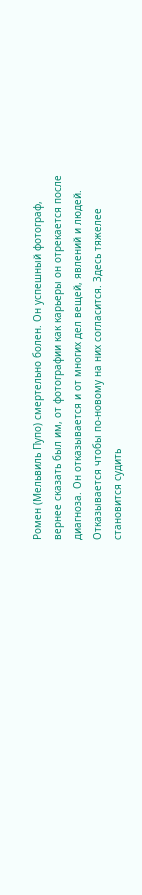Ромен (Мельвиль Пупо) смертельно болен. Он успешный фотограф, вернее сказать был им, от фотографии как карьеры он отрекается после диагноза. Он отказывается и от многих дел вещей, явлений и людей. Отказывается чтобы по-новому на них согласится. Здесь тяжелее становится судить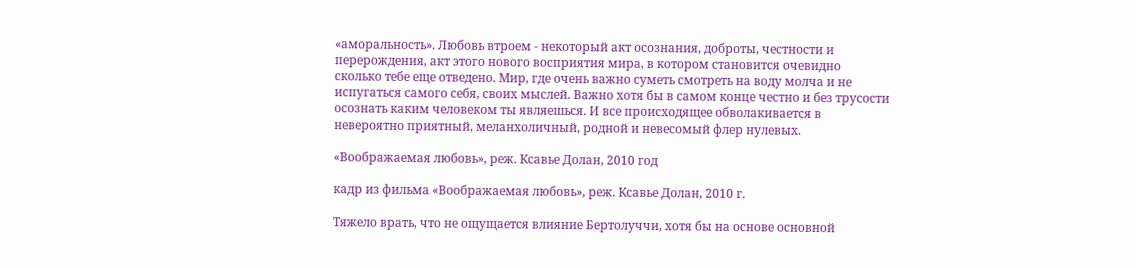«аморальность». Любовь втроем - некоторый акт осознания, доброты, честности и перерождения, акт этого нового восприятия мира, в котором становится очевидно сколько тебе еще отведено. Мир, где очень важно суметь смотреть на воду молча и не испугаться самого себя, своих мыслей. Важно хотя бы в самом конце честно и без трусости осознать каким человеком ты являешься. И все происходящее обволакивается в невероятно приятный, меланхоличный, родной и невесомый флер нулевых.

«Воображаемая любовь», реж. Ксавье Долан, 2010 год

кадр из фильма «Воображаемая любовь», реж. Ксавье Долан, 2010 г.

Тяжело врать, что не ощущается влияние Бертолуччи, хотя бы на основе основной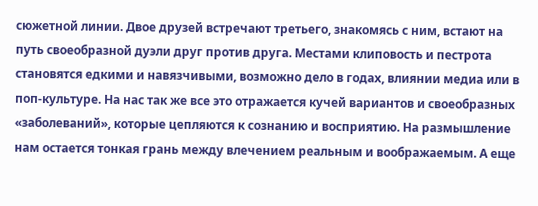сюжетной линии. Двое друзей встречают третьего, знакомясь с ним, встают на путь своеобразной дуэли друг против друга. Местами клиповость и пестрота становятся едкими и навязчивыми, возможно дело в годах, влиянии медиа или в поп-культуре. На нас так же все это отражается кучей вариантов и своеобразных «заболеваний», которые цепляются к сознанию и восприятию. На размышление нам остается тонкая грань между влечением реальным и воображаемым. А еще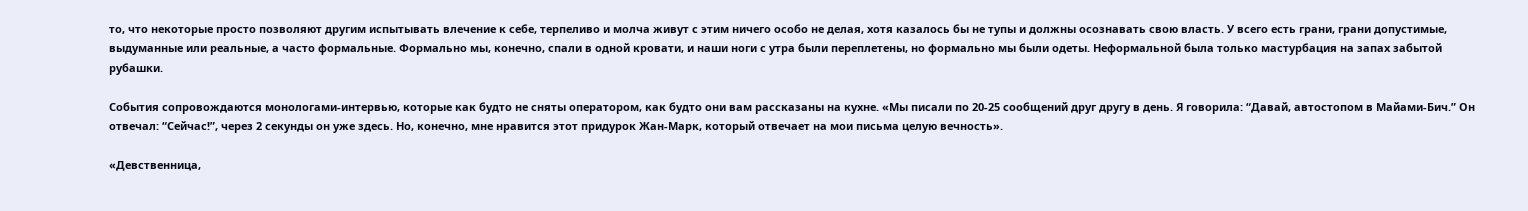то, что некоторые просто позволяют другим испытывать влечение к себе, терпеливо и молча живут с этим ничего особо не делая, хотя казалось бы не тупы и должны осознавать свою власть. У всего есть грани, грани допустимые, выдуманные или реальные, а часто формальные. Формально мы, конечно, спали в одной кровати, и наши ноги с утра были переплетены, но формально мы были одеты. Неформальной была только мастурбация на запах забытой рубашки.

События сопровождаются монологами-интервью, которые как будто не сняты оператором, как будто они вам рассказаны на кухне. «Мы писали по 20-25 сообщений друг другу в день. Я говорила: “Давай, автостопом в Майами-Бич.” Он отвечал: “Сейчас!”, через 2 секунды он уже здесь. Но, конечно, мне нравится этот придурок Жан-Марк, который отвечает на мои письма целую вечность».

«Девственница,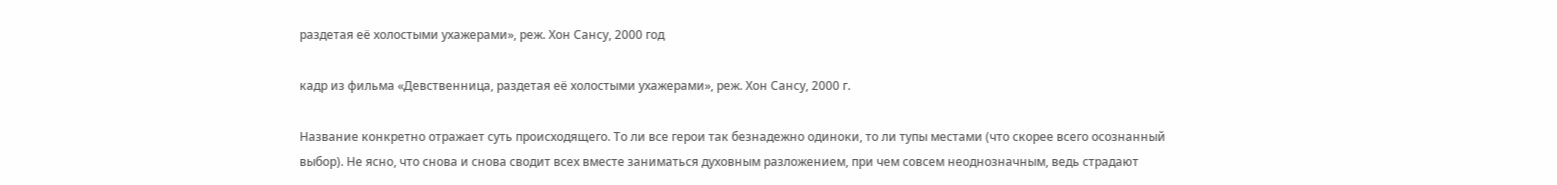раздетая её холостыми ухажерами», реж. Хон Сансу, 2000 год

кадр из фильма «Девственница, раздетая её холостыми ухажерами», реж. Хон Сансу, 2000 г.

Название конкретно отражает суть происходящего. То ли все герои так безнадежно одиноки, то ли тупы местами (что скорее всего осознанный выбор). Не ясно, что снова и снова сводит всех вместе заниматься духовным разложением, при чем совсем неоднозначным, ведь страдают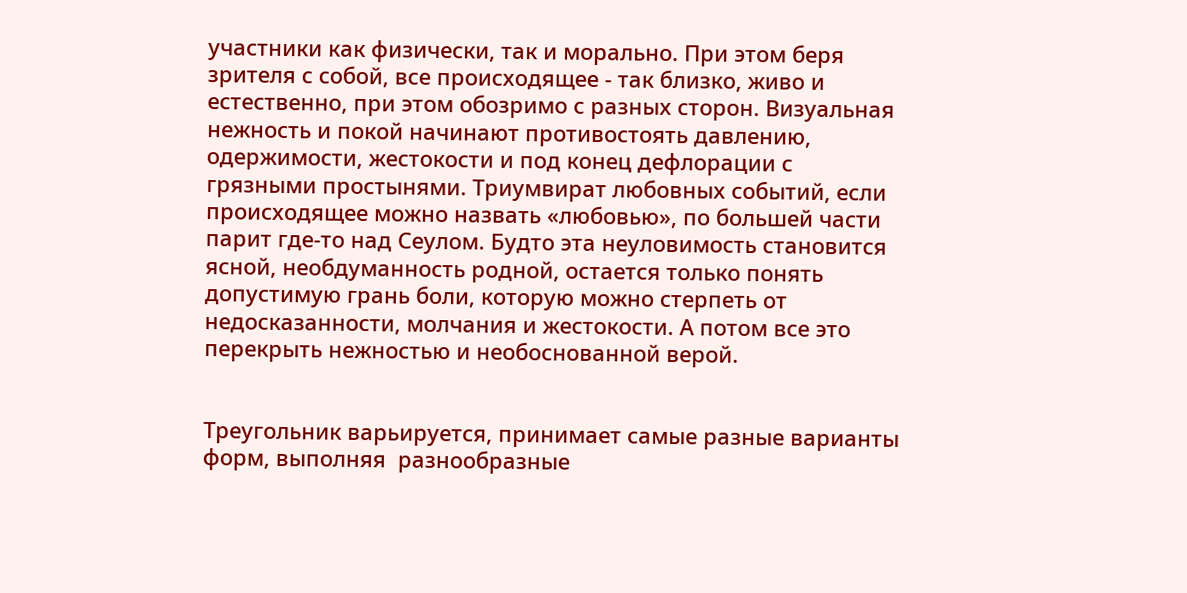участники как физически, так и морально. При этом беря зрителя с собой, все происходящее - так близко, живо и естественно, при этом обозримо с разных сторон. Визуальная нежность и покой начинают противостоять давлению, одержимости, жестокости и под конец дефлорации с грязными простынями. Триумвират любовных событий, если происходящее можно назвать «любовью», по большей части парит где-то над Сеулом. Будто эта неуловимость становится ясной, необдуманность родной, остается только понять допустимую грань боли, которую можно стерпеть от недосказанности, молчания и жестокости. А потом все это перекрыть нежностью и необоснованной верой.


Треугольник варьируется, принимает самые разные варианты форм, выполняя  разнообразные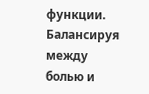функции. Балансируя между болью и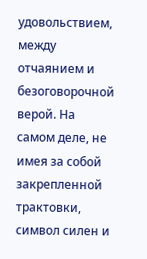удовольствием, между отчаянием и безоговорочной верой. На самом деле, не имея за собой закрепленной трактовки, символ силен и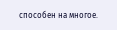способен на многое.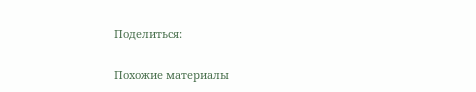Поделиться:

Похожие материалы